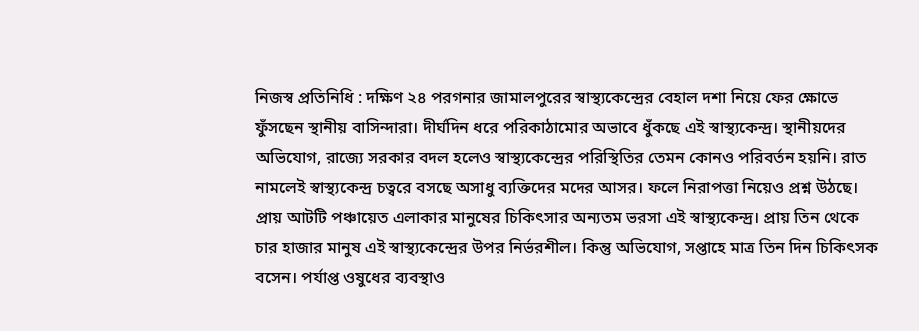নিজস্ব প্রতিনিধি : দক্ষিণ ২৪ পরগনার জামালপুরের স্বাস্থ্যকেন্দ্রের বেহাল দশা নিয়ে ফের ক্ষোভে ফুঁসছেন স্থানীয় বাসিন্দারা। দীর্ঘদিন ধরে পরিকাঠামোর অভাবে ধুঁকছে এই স্বাস্থ্যকেন্দ্র। স্থানীয়দের অভিযোগ, রাজ্যে সরকার বদল হলেও স্বাস্থ্যকেন্দ্রের পরিস্থিতির তেমন কোনও পরিবর্তন হয়নি। রাত নামলেই স্বাস্থ্যকেন্দ্র চত্বরে বসছে অসাধু ব্যক্তিদের মদের আসর। ফলে নিরাপত্তা নিয়েও প্রশ্ন উঠছে।
প্রায় আটটি পঞ্চায়েত এলাকার মানুষের চিকিৎসার অন্যতম ভরসা এই স্বাস্থ্যকেন্দ্র। প্রায় তিন থেকে চার হাজার মানুষ এই স্বাস্থ্যকেন্দ্রের উপর নির্ভরশীল। কিন্তু অভিযোগ, সপ্তাহে মাত্র তিন দিন চিকিৎসক বসেন। পর্যাপ্ত ওষুধের ব্যবস্থাও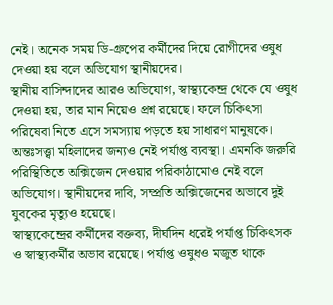নেই। অনেক সময় ডি-গ্রুপের কর্মীদের দিয়ে রোগীদের ওষুধ দেওয়া হয় বলে অভিযোগ স্থানীয়দের।
স্থানীয় বাসিন্দাদের আরও অভিযোগ, স্বাস্থ্যকেন্দ্র থেকে যে ওষুধ দেওয়া হয়, তার মান নিয়েও প্রশ্ন রয়েছে। ফলে চিকিৎসা পরিষেবা নিতে এসে সমস্যায় পড়তে হয় সাধারণ মানুষকে। অন্তঃসত্ত্বা মহিলাদের জন্যও নেই পর্যাপ্ত ব্যবস্থা। এমনকি জরুরি পরিস্থিতিতে অক্সিজেন দেওয়ার পরিকাঠামোও নেই বলে অভিযোগ। স্থানীয়দের দাবি, সম্প্রতি অক্সিজেনের অভাবে দুই যুবকের মৃত্যুও হয়েছে।
স্বাস্থ্যকেন্দ্রের কর্মীদের বক্তব্য, দীর্ঘদিন ধরেই পর্যাপ্ত চিকিৎসক ও স্বাস্থ্যকর্মীর অভাব রয়েছে। পর্যাপ্ত ওষুধও মজুত থাকে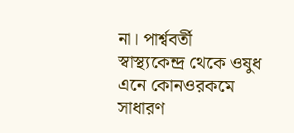না। পার্শ্ববর্তী স্বাস্থ্যকেন্দ্র থেকে ওষুধ এনে কোনওরকমে সাধারণ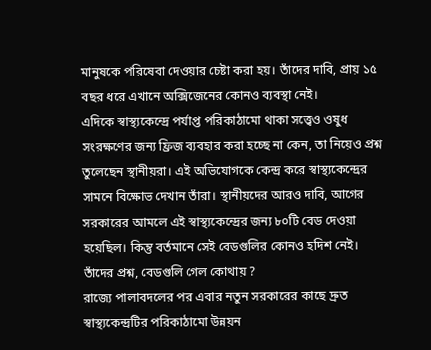মানুষকে পরিষেবা দেওয়ার চেষ্টা করা হয়। তাঁদের দাবি, প্রায় ১৫ বছর ধরে এখানে অক্সিজেনের কোনও ব্যবস্থা নেই।
এদিকে স্বাস্থ্যকেন্দ্রে পর্যাপ্ত পরিকাঠামো থাকা সত্ত্বেও ওষুধ সংরক্ষণের জন্য ফ্রিজ ব্যবহার করা হচ্ছে না কেন, তা নিয়েও প্রশ্ন তুলেছেন স্থানীয়রা। এই অভিযোগকে কেন্দ্র করে স্বাস্থ্যকেন্দ্রের সামনে বিক্ষোভ দেখান তাঁরা। স্থানীয়দের আরও দাবি, আগের সরকারের আমলে এই স্বাস্থ্যকেন্দ্রের জন্য ৮০টি বেড দেওয়া হয়েছিল। কিন্তু বর্তমানে সেই বেডগুলির কোনও হদিশ নেই। তাঁদের প্রশ্ন, বেডগুলি গেল কোথায় ?
রাজ্যে পালাবদলের পর এবার নতুন সরকারের কাছে দ্রুত স্বাস্থ্যকেন্দ্রটির পরিকাঠামো উন্নয়ন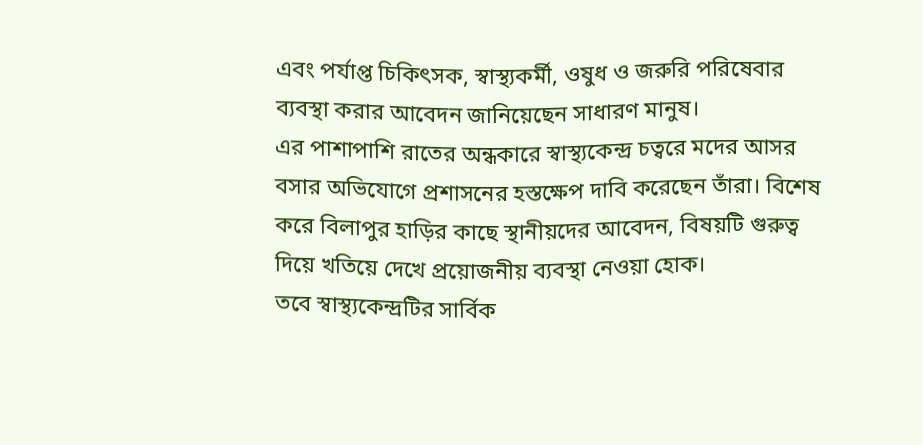এবং পর্যাপ্ত চিকিৎসক, স্বাস্থ্যকর্মী, ওষুধ ও জরুরি পরিষেবার ব্যবস্থা করার আবেদন জানিয়েছেন সাধারণ মানুষ।
এর পাশাপাশি রাতের অন্ধকারে স্বাস্থ্যকেন্দ্র চত্বরে মদের আসর বসার অভিযোগে প্রশাসনের হস্তক্ষেপ দাবি করেছেন তাঁরা। বিশেষ করে বিলাপুর হাড়ির কাছে স্থানীয়দের আবেদন, বিষয়টি গুরুত্ব দিয়ে খতিয়ে দেখে প্রয়োজনীয় ব্যবস্থা নেওয়া হোক।
তবে স্বাস্থ্যকেন্দ্রটির সার্বিক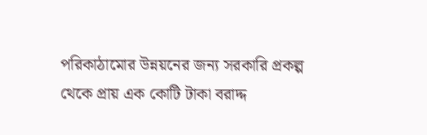পরিকাঠামোর উন্নয়নের জন্য সরকারি প্রকল্প থেকে প্রায় এক কোটি টাকা বরাদ্দ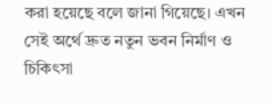করা হয়েছে বলে জানা গিয়েছে। এখন সেই অর্থে দ্রুত নতুন ভবন নির্মাণ ও চিকিৎসা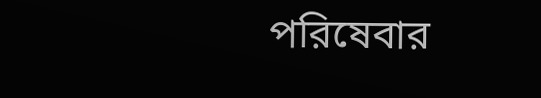পরিষেবার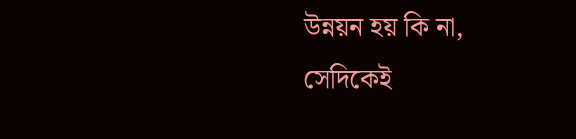উন্নয়ন হয় কি না, সেদিকেই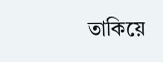তাকিয়ে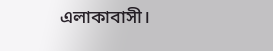এলাকাবাসী।